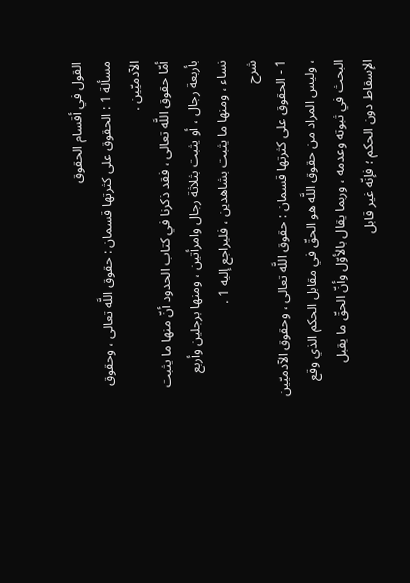القول في أقسام الحقوق
مسألة 1 : الحقوق على كثرتها قسمان : حقوق اللَّه تعالى ، وحقوق الآدميّين .
أمّا حقوق اللَّه تعالى ، فقد ذكرنا في كتاب الحدود أنّ منها ما يثبت بأربعة رجال ، أو يثبت بثلاثة رجال وامرأتين ، ومنها برجلين وأربع نساء ، ومنها ما يثبت بشاهدين ، فليراجع إليه 1 .
شرح
1 - الحقوق على كثرتها قسمان : حقوق اللَّه تعالى ، وحقوق الآدميّين ، وليس المراد من حقوق اللَّه هو الحقّ في مقابل الحكم الذي وقع البحث في ثبوته وعدمه ، وربما يقال بالأوّل وأنّ الحقّ ما يقبل الإسقاط دون الحكم ؛ فإنّه غير قابل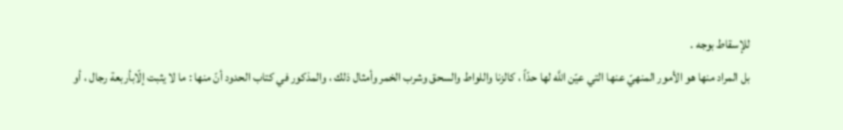للإسقاط بوجه .
بل المراد منها هو الأمور المنهيّ عنها التي عيّن اللَّه لها حدّاً ، كالزنا واللواط والسحق وشرب الخمر وأمثال ذلك ، والمذكور في كتاب الحدود أنّ منها : ما لا يثبت إلّابأربعة رجال ، أو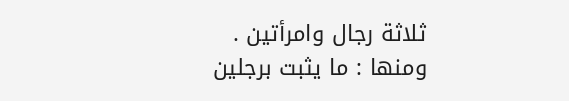ثلاثة رجال وامرأتين .
ومنها : ما يثبت برجلين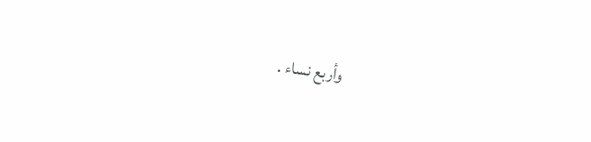وأربع نساء .